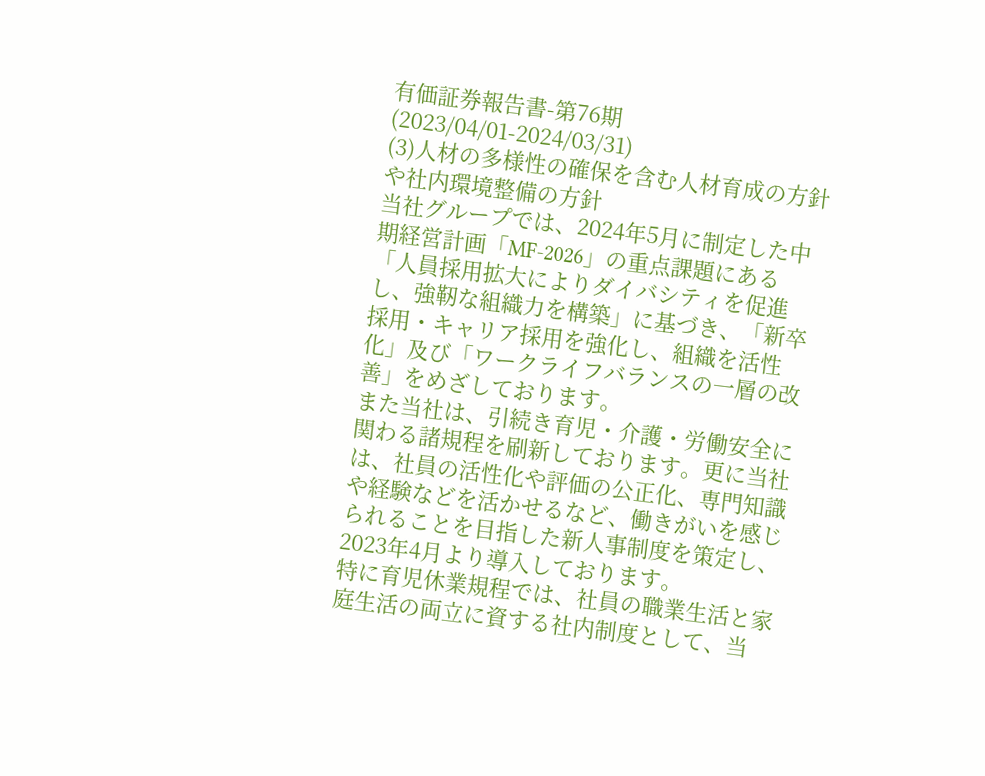有価証券報告書-第76期(2023/04/01-2024/03/31)
(3)人材の多様性の確保を含む人材育成の方針や社内環境整備の方針
当社グループでは、2024年5月に制定した中期経営計画「MF-2026」の重点課題にある「人員採用拡大によりダイバシティを促進し、強靭な組織力を構築」に基づき、「新卒採用・キャリア採用を強化し、組織を活性化」及び「ワークライフバランスの一層の改善」をめざしております。
また当社は、引続き育児・介護・労働安全に関わる諸規程を刷新しております。更に当社は、社員の活性化や評価の公正化、専門知識や経験などを活かせるなど、働きがいを感じられることを目指した新人事制度を策定し、2023年4月より導入しております。
特に育児休業規程では、社員の職業生活と家庭生活の両立に資する社内制度として、当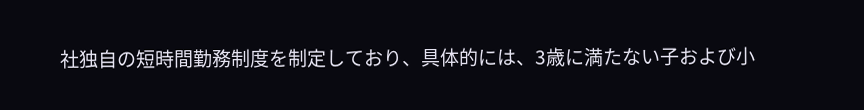社独自の短時間勤務制度を制定しており、具体的には、3歳に満たない子および小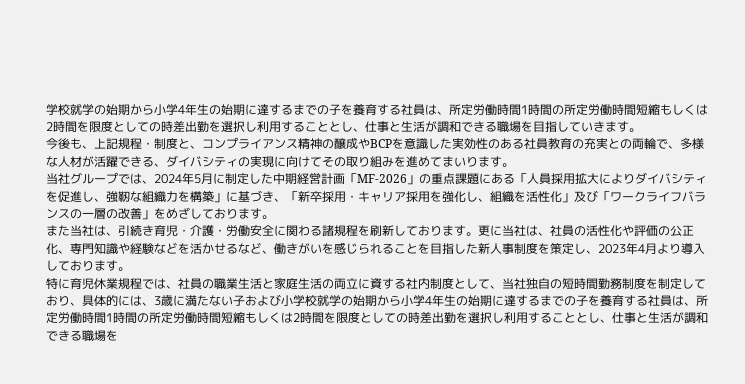学校就学の始期から小学4年生の始期に達するまでの子を養育する社員は、所定労働時間1時間の所定労働時間短縮もしくは2時間を限度としての時差出勤を選択し利用することとし、仕事と生活が調和できる職場を目指していきます。
今後も、上記規程・制度と、コンプライアンス精神の醸成やBCPを意識した実効性のある社員教育の充実との両輪で、多様な人材が活躍できる、ダイバシティの実現に向けてその取り組みを進めてまいります。
当社グループでは、2024年5月に制定した中期経営計画「MF-2026」の重点課題にある「人員採用拡大によりダイバシティを促進し、強靭な組織力を構築」に基づき、「新卒採用・キャリア採用を強化し、組織を活性化」及び「ワークライフバランスの一層の改善」をめざしております。
また当社は、引続き育児・介護・労働安全に関わる諸規程を刷新しております。更に当社は、社員の活性化や評価の公正化、専門知識や経験などを活かせるなど、働きがいを感じられることを目指した新人事制度を策定し、2023年4月より導入しております。
特に育児休業規程では、社員の職業生活と家庭生活の両立に資する社内制度として、当社独自の短時間勤務制度を制定しており、具体的には、3歳に満たない子および小学校就学の始期から小学4年生の始期に達するまでの子を養育する社員は、所定労働時間1時間の所定労働時間短縮もしくは2時間を限度としての時差出勤を選択し利用することとし、仕事と生活が調和できる職場を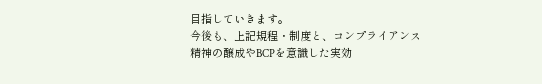目指していきます。
今後も、上記規程・制度と、コンプライアンス精神の醸成やBCPを意識した実効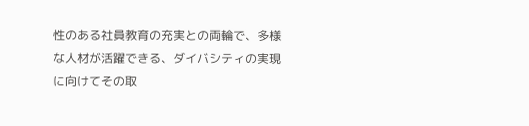性のある社員教育の充実との両輪で、多様な人材が活躍できる、ダイバシティの実現に向けてその取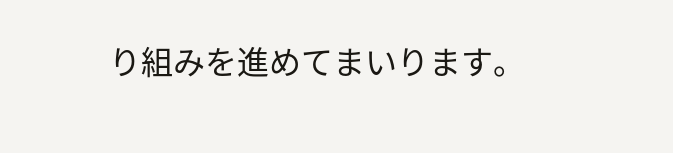り組みを進めてまいります。